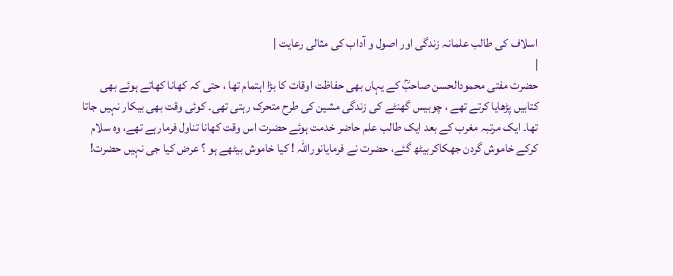اسلاف کی طالب علمانہ زندگی اور اصول و آداب کی مثالی رعایت |
|
حضرت مفتی محمودالحسن صاحبؒ کے یہاں بھی حفاظت اوقات کا بڑا اہتمام تھا ، حتی کہ کھانا کھاتے ہوئے بھی کتابیں پڑھایا کرتے تھے ، چوبیس گھنٹے کی زندگی مشین کی طرح متحرک رہتی تھی۔ کوئی وقت بھی بیکار نہیں جاتا تھا۔ ایک مرتبہ مغرب کے بعد ایک طالب علم حاضر خدمت ہوئے حضرت اس وقت کھانا تناول فرمارہے تھے، وہ سلام کرکے خاموش گردن جھکاکربیٹھ گئے، حضرت نے فرمایانوراللہ ! کیا خاموش بیٹھے ہو ؟ عرض کیا جی نہیں حضرت!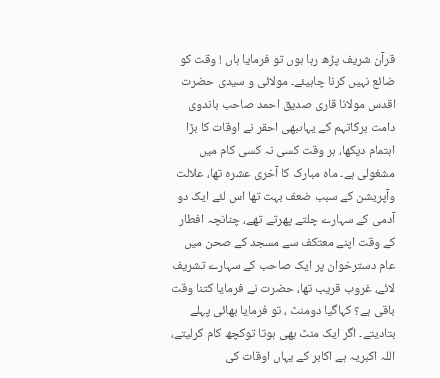قرآن شریف پڑھ رہا ہوں تو فرمایا ہاں ! وقت کو ضائع نہیں کرنا چاہیئے۔ مولائی و سیدی حضرت اقدس مولانا قاری صدیق احمد صاحب باندوی دامت برکاتہم کے یہاںبھی احقر نے اوقات کا بڑا اہتمام دیکھا، ہر وقت کسی نہ کسی کام میں مشغولی ہے۔ ماہ مبارک کا آخری عشرہ تھا، علالت وآپریشن کے سبب ضعف بہت تھا اس لئے ایک دو آدمی کے سہارے چلتے پھرتے تھے، چنانچہ افطار کے وقت اپنے معتکف سے مسجد کے صحن میں عام دسترخوان پر ایک صاحب کے سہارے تشریف لائے، غروب قریب تھا، حضرت نے فرمایا کتنا وقت باقی ہے؟ کہاگیا دومنٹ ، تو فرمایا بھائی پہلے بتادیتے۔ اگر ایک منٹ بھی ہوتا توکچھ کام کرلیتے، اللہ اکبریہ ہے اکابر کے یہاں اوقات کی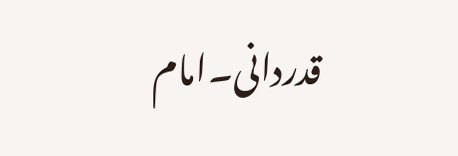قدردانی۔امام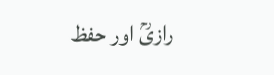رازیؒ اور حفظ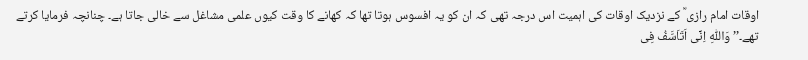اوقات امام رازی ؒ کے نزدیک اوقات کی اہمیت اس درجہ تھی کہ ان کو یہ افسوس ہوتا تھا کہ کھانے کا وقت کیوں علمی مشاغل سے خالی جاتا ہے۔ چنانچہ فرمایا کرتے تھے۔’’ وَاللّٰہِ اِنِّی اَتَاَسَّفُ فِی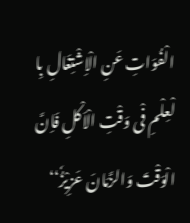الْفُوَاتِ عَنِ الْاِشْتِغَالِ بِا لْعِلْمِ فْی وَقْتِ الْاَکْلِ فَاِنَّ الْوَقْتَ وَالزَّمَانَ عَزِیْزُٗ‘‘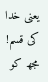یعنی خدا کی قسم! مجھ کو